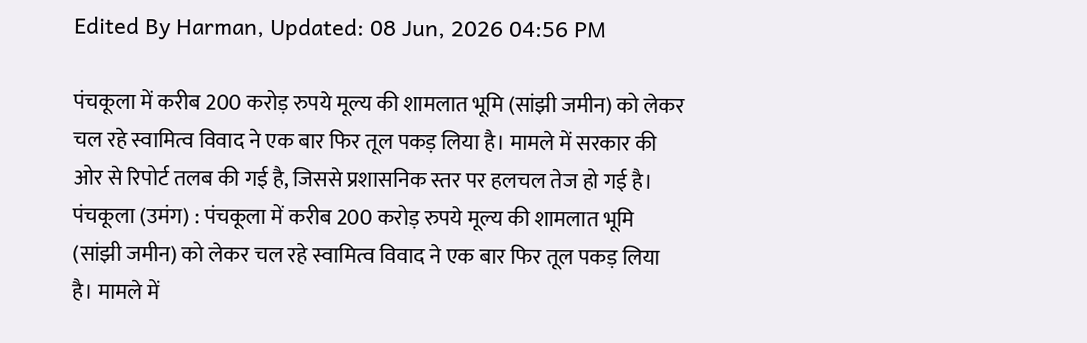Edited By Harman, Updated: 08 Jun, 2026 04:56 PM

पंचकूला में करीब 200 करोड़ रुपये मूल्य की शामलात भूमि (सांझी जमीन) को लेकर चल रहे स्वामित्व विवाद ने एक बार फिर तूल पकड़ लिया है। मामले में सरकार की ओर से रिपोर्ट तलब की गई है, जिससे प्रशासनिक स्तर पर हलचल तेज हो गई है।
पंचकूला (उमंग) : पंचकूला में करीब 200 करोड़ रुपये मूल्य की शामलात भूमि (सांझी जमीन) को लेकर चल रहे स्वामित्व विवाद ने एक बार फिर तूल पकड़ लिया है। मामले में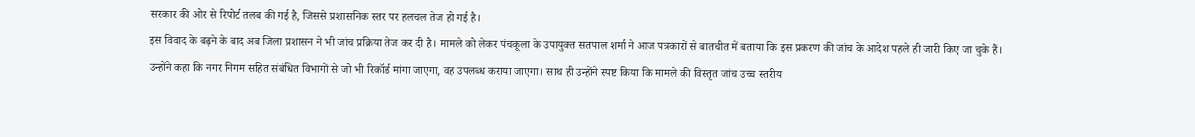सरकार की ओर से रिपोर्ट तलब की गई है, जिससे प्रशासनिक स्तर पर हलचल तेज हो गई है।
इस विवाद के बढ़ने के बाद अब जिला प्रशासन ने भी जांच प्रक्रिया तेज कर दी है। मामले को लेकर पंचकूला के उपायुक्त सतपाल शर्मा ने आज पत्रकारों से बातचीत में बताया कि इस प्रकरण की जांच के आदेश पहले ही जारी किए जा चुके हैं।
उन्होंने कहा कि नगर निगम सहित संबंधित विभागों से जो भी रिकॉर्ड मांगा जाएगा, वह उपलब्ध कराया जाएगा। साथ ही उन्होंने स्पष्ट किया कि मामले की विस्तृत जांच उच्च स्तरीय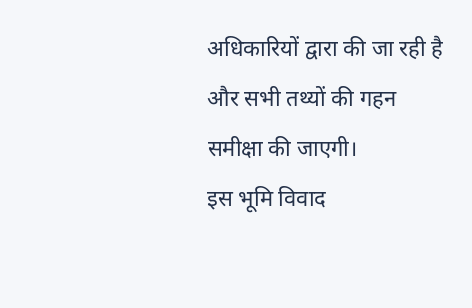अधिकारियों द्वारा की जा रही है और सभी तथ्यों की गहन समीक्षा की जाएगी।
इस भूमि विवाद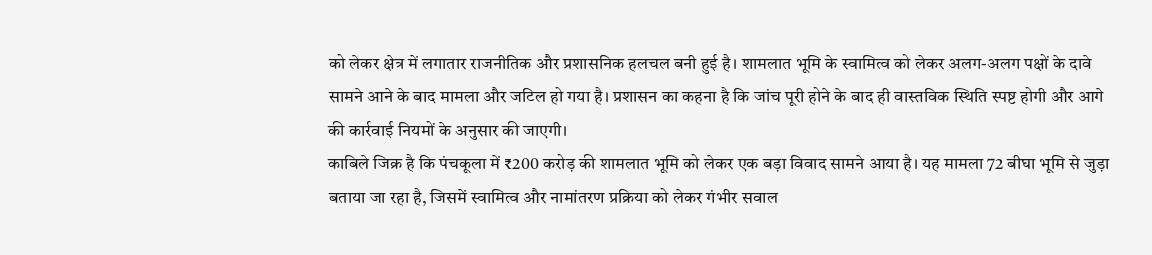को लेकर क्षेत्र में लगातार राजनीतिक और प्रशासनिक हलचल बनी हुई है। शामलात भूमि के स्वामित्व को लेकर अलग-अलग पक्षों के दावे सामने आने के बाद मामला और जटिल हो गया है। प्रशासन का कहना है कि जांच पूरी होने के बाद ही वास्तविक स्थिति स्पष्ट होगी और आगे की कार्रवाई नियमों के अनुसार की जाएगी।
काबिले जिक्र है कि पंचकूला में ₹200 करोड़ की शामलात भूमि को लेकर एक बड़ा विवाद सामने आया है। यह मामला 72 बीघा भूमि से जुड़ा बताया जा रहा है, जिसमें स्वामित्व और नामांतरण प्रक्रिया को लेकर गंभीर सवाल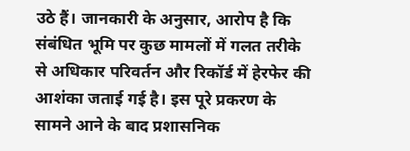उठे हैं। जानकारी के अनुसार, आरोप है कि संबंधित भूमि पर कुछ मामलों में गलत तरीके से अधिकार परिवर्तन और रिकॉर्ड में हेरफेर की आशंका जताई गई है। इस पूरे प्रकरण के सामने आने के बाद प्रशासनिक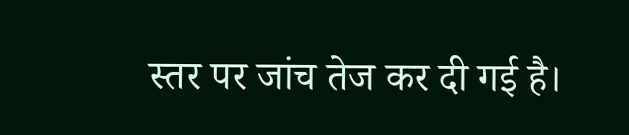स्तर पर जांच तेज कर दी गई है।